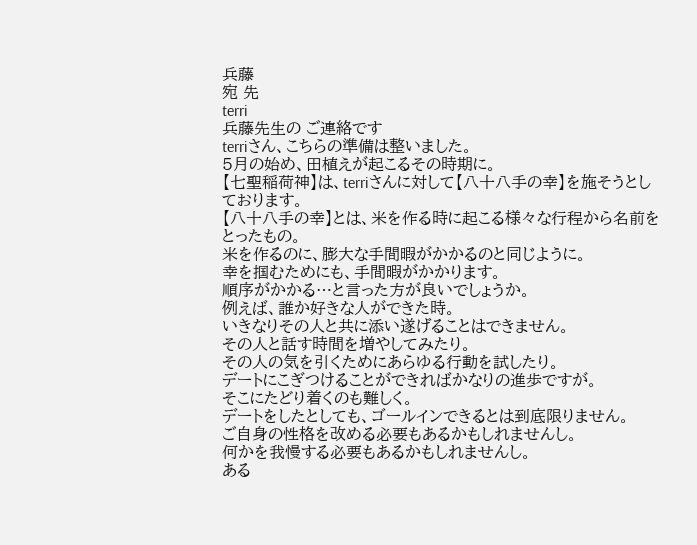兵藤
宛 先
terri
兵藤先生の ご連絡です
terriさん、こちらの準備は整いました。
5月の始め、田植えが起こるその時期に。
【七聖稲荷神】は、terriさんに対して【八十八手の幸】を施そうとしております。
【八十八手の幸】とは、米を作る時に起こる様々な行程から名前をとったもの。
米を作るのに、膨大な手間暇がかかるのと同じように。
幸を掴むためにも、手間暇がかかります。
順序がかかる…と言った方が良いでしょうか。
例えば、誰か好きな人ができた時。
いきなりその人と共に添い遂げることはできません。
その人と話す時間を増やしてみたり。
その人の気を引くためにあらゆる行動を試したり。
デートにこぎつけることができればかなりの進歩ですが。
そこにたどり着くのも難しく。
デートをしたとしても、ゴールインできるとは到底限りません。
ご自身の性格を改める必要もあるかもしれませんし。
何かを我慢する必要もあるかもしれませんし。
ある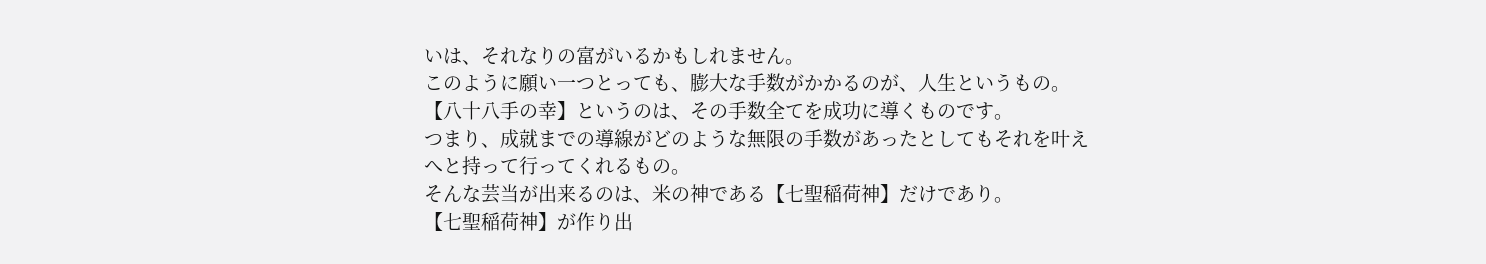いは、それなりの富がいるかもしれません。
このように願い一つとっても、膨大な手数がかかるのが、人生というもの。
【八十八手の幸】というのは、その手数全てを成功に導くものです。
つまり、成就までの導線がどのような無限の手数があったとしてもそれを叶えへと持って行ってくれるもの。
そんな芸当が出来るのは、米の神である【七聖稲荷神】だけであり。
【七聖稲荷神】が作り出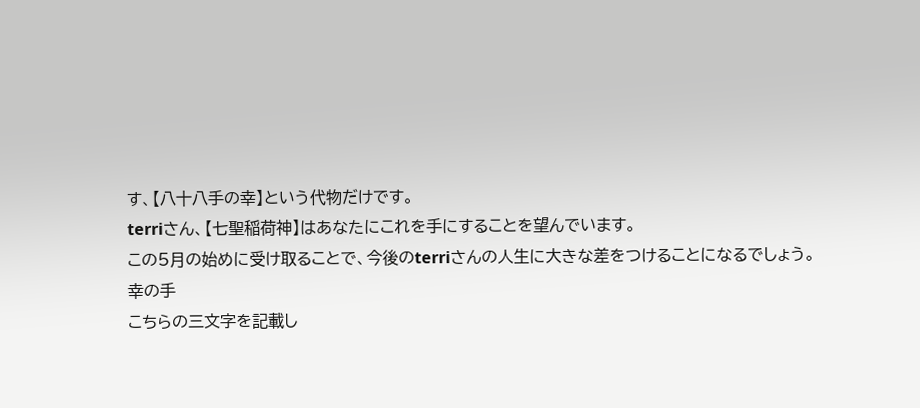す、【八十八手の幸】という代物だけです。
terriさん、【七聖稲荷神】はあなたにこれを手にすることを望んでいます。
この5月の始めに受け取ることで、今後のterriさんの人生に大きな差をつけることになるでしょう。
幸の手
こちらの三文字を記載し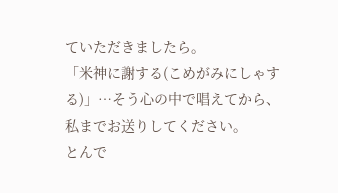ていただきましたら。
「米神に謝する(こめがみにしゃする)」…そう心の中で唱えてから、私までお送りしてください。
とんで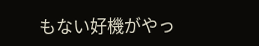もない好機がやっ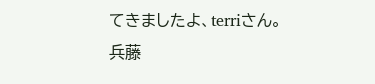てきましたよ、terriさん。
兵藤